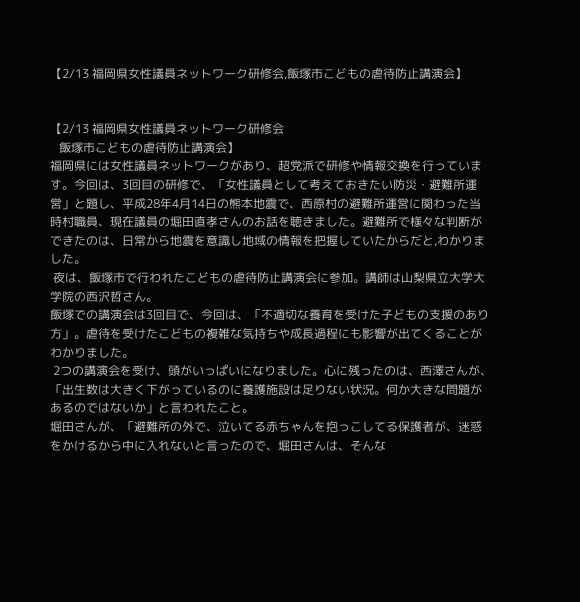【2/13 福岡県女性議員ネットワーク研修会,飯塚市こどもの虐待防止講演会】


【2/13 福岡県女性議員ネットワーク研修会
   飯塚市こどもの虐待防止講演会】
福岡県には女性議員ネットワークがあり、超党派で研修や情報交換を行っています。今回は、3回目の研修で、「女性議員として考えておきたい防災・避難所運営」と題し、平成28年4月14日の熊本地震で、西原村の避難所運営に関わった当時村職員、現在議員の堀田直孝さんのお話を聴きました。避難所で様々な判断ができたのは、日常から地震を意識し地域の情報を把握していたからだと,わかりました。
 夜は、飯塚市で行われたこどもの虐待防止講演会に参加。講師は山梨県立大学大学院の西沢哲さん。
飯塚での講演会は3回目で、今回は、「不適切な養育を受けた子どもの支援のあり方」。虐待を受けたこどもの複雑な気持ちや成長過程にも影響が出てくることがわかりました。
 2つの講演会を受け、頭がいっぱいになりました。心に残ったのは、西澤さんが、「出生数は大きく下がっているのに養護施設は足りない状況。何か大きな問題があるのではないか」と言われたこと。
堀田さんが、「避難所の外で、泣いてる赤ちゃんを抱っこしてる保護者が、迷惑をかけるから中に入れないと言ったので、堀田さんは、そんな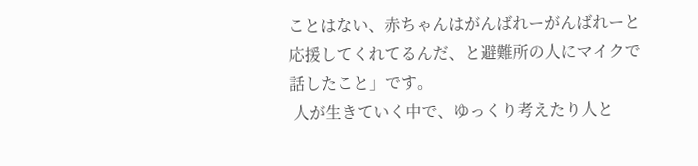ことはない、赤ちゃんはがんばれーがんばれーと応援してくれてるんだ、と避難所の人にマイクで話したこと」です。
 人が生きていく中で、ゆっくり考えたり人と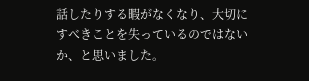話したりする暇がなくなり、大切にすべきことを失っているのではないか、と思いました。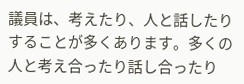議員は、考えたり、人と話したりすることが多くあります。多くの人と考え合ったり話し合ったり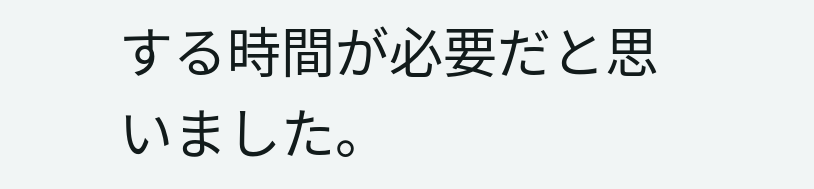する時間が必要だと思いました。